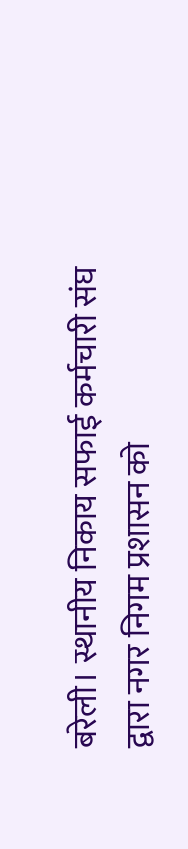बरेली। स्थानीय निकाय सफाई कर्मचारी संघ द्वारा नगर निगम प्रशासन को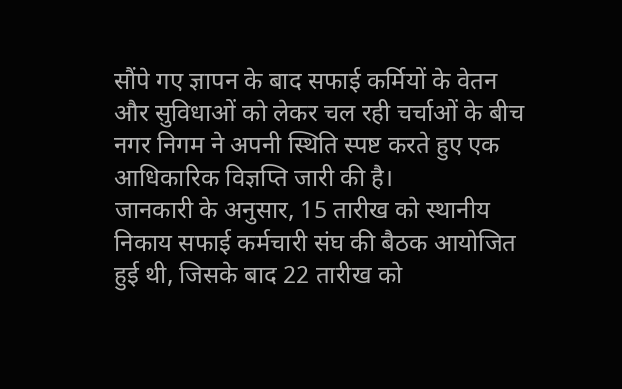सौंपे गए ज्ञापन के बाद सफाई कर्मियों के वेतन और सुविधाओं को लेकर चल रही चर्चाओं के बीच नगर निगम ने अपनी स्थिति स्पष्ट करते हुए एक आधिकारिक विज्ञप्ति जारी की है।
जानकारी के अनुसार, 15 तारीख को स्थानीय निकाय सफाई कर्मचारी संघ की बैठक आयोजित हुई थी, जिसके बाद 22 तारीख को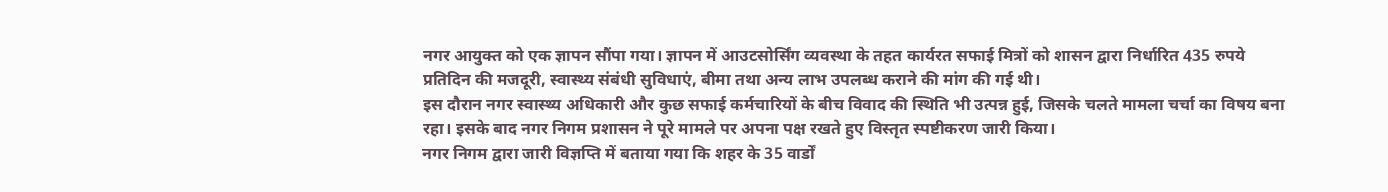नगर आयुक्त को एक ज्ञापन सौंपा गया। ज्ञापन में आउटसोर्सिंग व्यवस्था के तहत कार्यरत सफाई मित्रों को शासन द्वारा निर्धारित 435 रुपये प्रतिदिन की मजदूरी, स्वास्थ्य संबंधी सुविधाएं, बीमा तथा अन्य लाभ उपलब्ध कराने की मांग की गई थी।
इस दौरान नगर स्वास्थ्य अधिकारी और कुछ सफाई कर्मचारियों के बीच विवाद की स्थिति भी उत्पन्न हुई, जिसके चलते मामला चर्चा का विषय बना रहा। इसके बाद नगर निगम प्रशासन ने पूरे मामले पर अपना पक्ष रखते हुए विस्तृत स्पष्टीकरण जारी किया।
नगर निगम द्वारा जारी विज्ञप्ति में बताया गया कि शहर के 35 वार्डों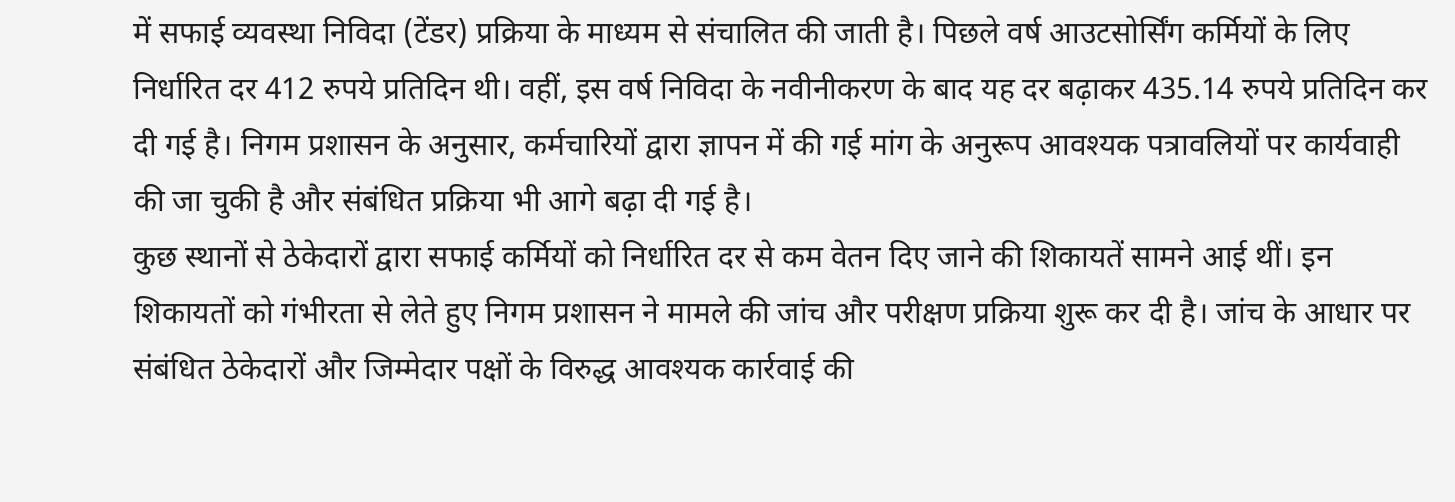में सफाई व्यवस्था निविदा (टेंडर) प्रक्रिया के माध्यम से संचालित की जाती है। पिछले वर्ष आउटसोर्सिंग कर्मियों के लिए निर्धारित दर 412 रुपये प्रतिदिन थी। वहीं, इस वर्ष निविदा के नवीनीकरण के बाद यह दर बढ़ाकर 435.14 रुपये प्रतिदिन कर दी गई है। निगम प्रशासन के अनुसार, कर्मचारियों द्वारा ज्ञापन में की गई मांग के अनुरूप आवश्यक पत्रावलियों पर कार्यवाही की जा चुकी है और संबंधित प्रक्रिया भी आगे बढ़ा दी गई है।
कुछ स्थानों से ठेकेदारों द्वारा सफाई कर्मियों को निर्धारित दर से कम वेतन दिए जाने की शिकायतें सामने आई थीं। इन शिकायतों को गंभीरता से लेते हुए निगम प्रशासन ने मामले की जांच और परीक्षण प्रक्रिया शुरू कर दी है। जांच के आधार पर संबंधित ठेकेदारों और जिम्मेदार पक्षों के विरुद्ध आवश्यक कार्रवाई की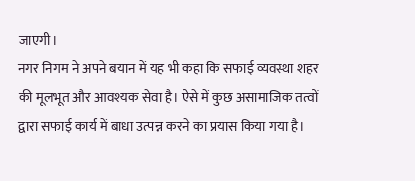जाएगी।
नगर निगम ने अपने बयान में यह भी कहा कि सफाई व्यवस्था शहर की मूलभूत और आवश्यक सेवा है। ऐसे में कुछ असामाजिक तत्वों द्वारा सफाई कार्य में बाधा उत्पन्न करने का प्रयास किया गया है।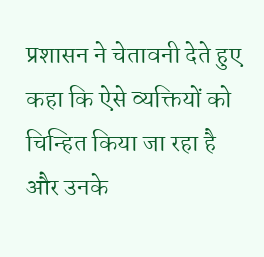प्रशासन ने चेतावनी देते हुए कहा कि ऐसे व्यक्तियों को चिन्हित किया जा रहा है और उनके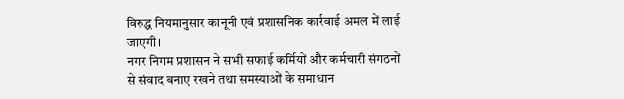विरुद्ध नियमानुसार कानूनी एवं प्रशासनिक कार्रवाई अमल में लाई जाएगी।
नगर निगम प्रशासन ने सभी सफाई कर्मियों और कर्मचारी संगठनों से संवाद बनाए रखने तथा समस्याओं के समाधान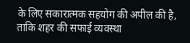के लिए सकारात्मक सहयोग की अपील की है, ताकि शहर की सफाई व्यवस्था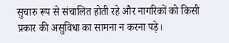सुचारु रूप से संचालित होती रहे और नागरिकों को किसी प्रकार की असुविधा का सामना न करना पड़े।